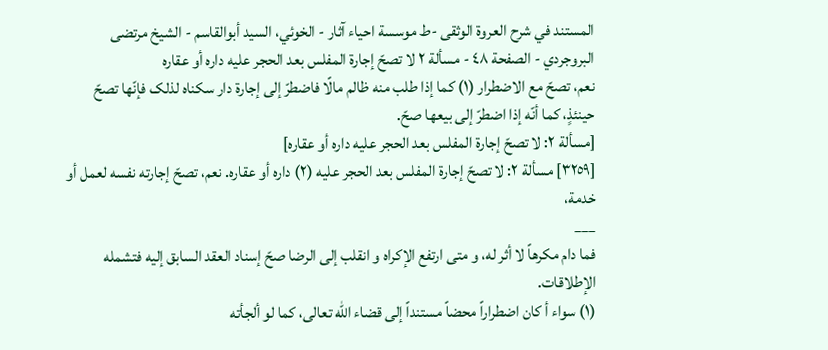المستند في شرح العروة الوثقى -ط موسسة احياء آثار - الخوئي، السيد أبوالقاسم - الشيخ مرتضى البروجردي - الصفحة ٤٨ - مسألة ٢ لا تصحّ إجارة المفلس بعد الحجر علیه داره أو عقاره
نعم، تصحّ مع الاضطرار (١) کما إذا طلب منه ظالم مالًا فاضطرّ إلی إجارة دار سکناه لذلک فإنّها تصحّ حینئذٍ، کما أنّه إذا اضطرّ إلی بیعها صحّ.
[مسألة ٢: لا تصحّ إجارة المفلس بعد الحجر علیه داره أو عقاره]
[٣٢٥٩] مسألة ٢: لا تصحّ إجارة المفلس بعد الحجر علیه (٢) داره أو عقاره. نعم، تصحّ إجارته نفسه لعمل أو خدمة،
___
فما دام مکرهاً لا أثر له، و متی ارتفع الإکراه و انقلب إلی الرضا صحّ إسناد العقد السابق إلیه فتشمله الإطلاقات.
(١) سواء أ کان اضطراراً محضاً مستنداً إلی قضاء اللّٰه تعالی، کما لو ألجأته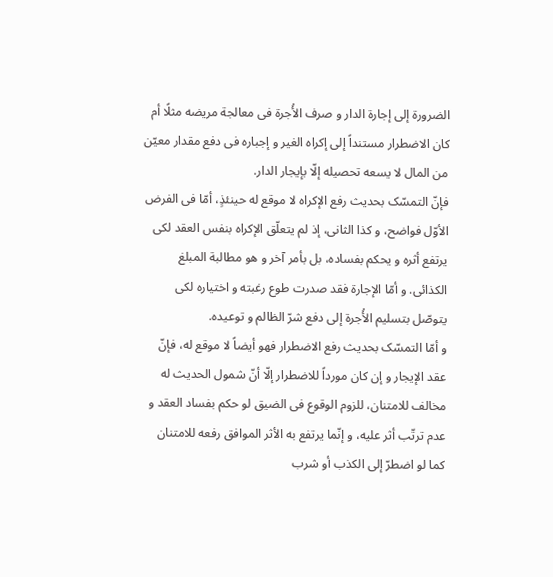الضرورة إلی إجارة الدار و صرف الأُجرة فی معالجة مریضه مثلًا أم کان الاضطرار مستنداً إلی إکراه الغیر و إجباره فی دفع مقدار معیّن من المال لا یسعه تحصیله إلّا بإیجار الدار.
فإنّ التمسّک بحدیث رفع الإکراه لا موقع له حینئذٍ، أمّا فی الفرض الأوّل فواضح، و کذا الثانی، إذ لم یتعلّق الإکراه بنفس العقد لکی یرتفع أثره و یحکم بفساده، بل بأمر آخر و هو مطالبة المبلغ الکذائی. و أمّا الإجارة فقد صدرت طوع رغبته و اختیاره لکی یتوصّل بتسلیم الأُجرة إلی دفع شرّ الظالم و توعیده.
و أمّا التمسّک بحدیث رفع الاضطرار فهو أیضاً لا موقع له، فإنّ عقد الإیجار و إن کان مورداً للاضطرار إلّا أنّ شمول الحدیث له مخالف للامتنان، للزوم الوقوع فی الضیق لو حکم بفساد العقد و عدم ترتّب أثر علیه، و إنّما یرتفع به الأثر الموافق رفعه للامتنان کما لو اضطرّ إلی الکذب أو شرب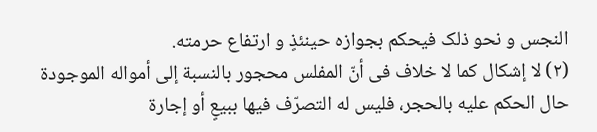النجس و نحو ذلک فیحکم بجوازه حینئذٍ و ارتفاع حرمته.
(٢) لا إشکال کما لا خلاف فی أنّ المفلس محجور بالنسبة إلی أمواله الموجودة حال الحکم علیه بالحجر، فلیس له التصرّف فیها ببیعٍ أو إجارة